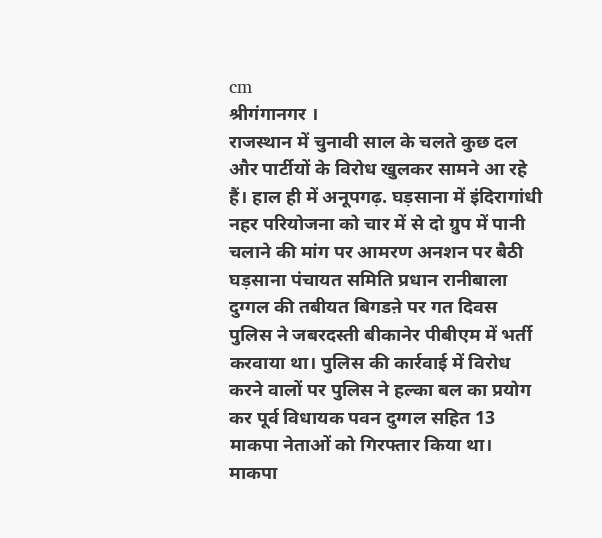cm
श्रीगंगानगर ।
राजस्थान में चुनावी साल के चलते कुछ दल और पार्टीयों के विरोध खुलकर सामने आ रहे हैं। हाल ही में अनूपगढ़. घड़साना में इंदिरागांधी नहर परियोजना को चार में से दो ग्रुप में पानी चलाने की मांग पर आमरण अनशन पर बैठी घड़साना पंचायत समिति प्रधान रानीबाला दुग्गल की तबीयत बिगडऩे पर गत दिवस पुलिस ने जबरदस्ती बीकानेर पीबीएम में भर्ती करवाया था। पुलिस की कार्रवाई में विरोध करने वालों पर पुलिस ने हल्का बल का प्रयोग कर पूर्व विधायक पवन दुग्गल सहित 13 माकपा नेताओं को गिरफ्तार किया था।
माकपा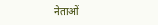नेताओं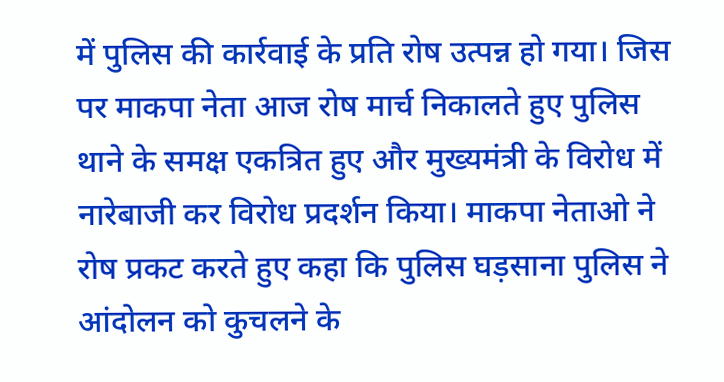में पुलिस की कार्रवाई के प्रति रोष उत्पन्न हो गया। जिस पर माकपा नेता आज रोष मार्च निकालते हुए पुलिस थाने के समक्ष एकत्रित हुए और मुख्यमंत्री के विरोध में नारेबाजी कर विरोध प्रदर्शन किया। माकपा नेताओ ने रोष प्रकट करते हुए कहा कि पुलिस घड़साना पुलिस ने आंदोलन को कुचलने के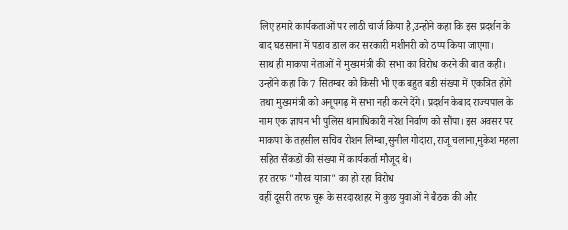लिए हमारे कार्यकताओं पर लाठी चार्ज किया है,उन्होने कहा कि इस प्रदर्शन के बाद घडसाना में पडाव डाल कर सरकारी मशीनरी को ठप्प किया जाएगा।
साथ ही माकपा नेताओं ने मुख्यमंत्री की सभा का विरोध करने की बात कही। उन्होंने कहा कि 7 सितम्बर को किसी भी एक बहुत बडी संख्या में एकत्रित होंगे तथा मुख्यमंत्री को अनूपगढ़ में सभा नही करने देंगे। प्रदर्शन केबाद राज्यपाल के नाम एक ज्ञापन भी पुलिस थानाधिकारी नरेश निर्वाण को सौंपा। इस अवसर पर माकपा के तहसील सचिव रोशन लिम्बा,सुनील गोदारा,राजू चलाना,मुकेश महला सहित सैंकडों की संख्या में कार्यकर्ता मौजूद थे।
हर तरफ "गौरव यात्रा" का हो रहा विरोध
वहीं दूसरी तरफ चूरू के सरदारशहर में कुछ युवाओं ने बैठक की और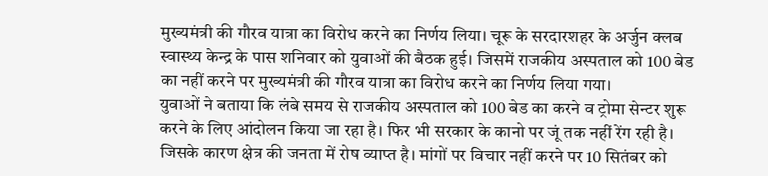मुख्यमंत्री की गौरव यात्रा का विरोध करने का निर्णय लिया। चूरू के सरदारशहर के अर्जुन क्लब स्वास्थ्य केन्द्र के पास शनिवार को युवाओं की बैठक हुई। जिसमें राजकीय अस्पताल को 100 बेड का नहीं करने पर मुख्यमंत्री की गौरव यात्रा का विरोध करने का निर्णय लिया गया।
युवाओं ने बताया कि लंबे समय से राजकीय अस्पताल को 100 बेड का करने व ट्रोमा सेन्टर शुरू करने के लिए आंदोलन किया जा रहा है। फिर भी सरकार के कानो पर जूं तक नहीं रेंग रही है। जिसके कारण क्षेत्र की जनता में रोष व्याप्त है। मांगों पर विचार नहीं करने पर 10 सितंबर को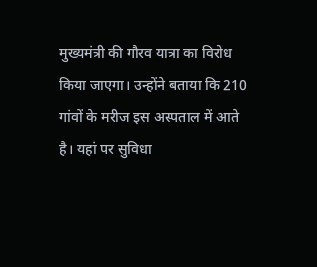मुख्यमंत्री की गौरव यात्रा का विरोध किया जाएगा। उन्होंने बताया कि 210 गांवों के मरीज इस अस्पताल में आते है। यहां पर सुविधा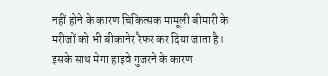नहीं होने के कारण चिकित्सक मामूली बीमारी के मरीजों को भी बीकानेर रैफर कर दिया जाता है। इसके साथ मेगा हाइवे गुजरने के कारण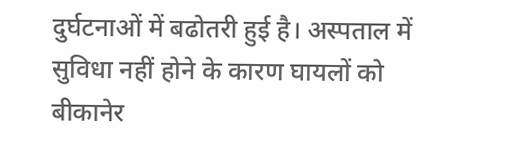दुर्घटनाओं में बढोतरी हुई है। अस्पताल में सुविधा नहीं होने के कारण घायलों को बीकानेर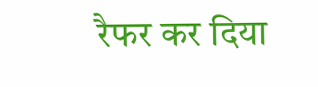रैफर कर दिया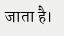जाता है।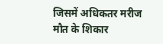जिसमें अधिकतर मरीज मौत के शिकार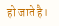हो जाते है।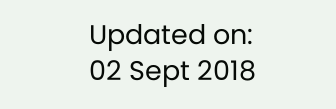Updated on:
02 Sept 2018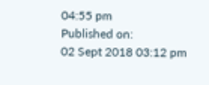04:55 pm
Published on:
02 Sept 2018 03:12 pm